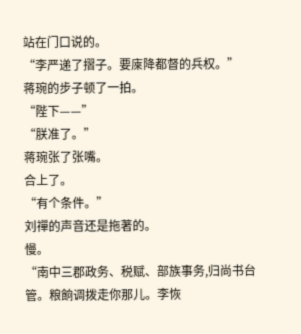站在门口说的。
“李严递了摺子。要庲降都督的兵权。”
蒋琬的步子顿了一拍。
“陛下——”
“朕准了。”
蒋琬张了张嘴。
合上了。
“有个条件。”
刘禪的声音还是拖著的。
慢。
“南中三郡政务、税赋、部族事务,归尚书台管。粮餉调拨走你那儿。李恢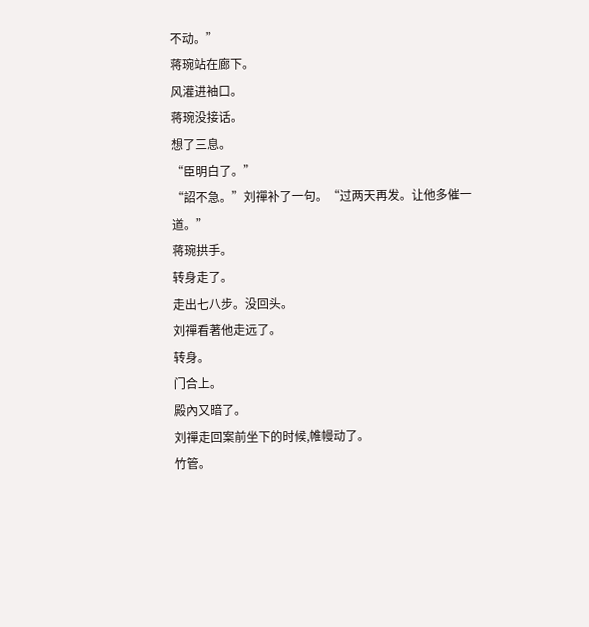不动。”
蒋琬站在廊下。
风灌进袖口。
蒋琬没接话。
想了三息。
“臣明白了。”
“詔不急。”刘禪补了一句。“过两天再发。让他多催一道。”
蒋琬拱手。
转身走了。
走出七八步。没回头。
刘禪看著他走远了。
转身。
门合上。
殿內又暗了。
刘禪走回案前坐下的时候,帷幔动了。
竹管。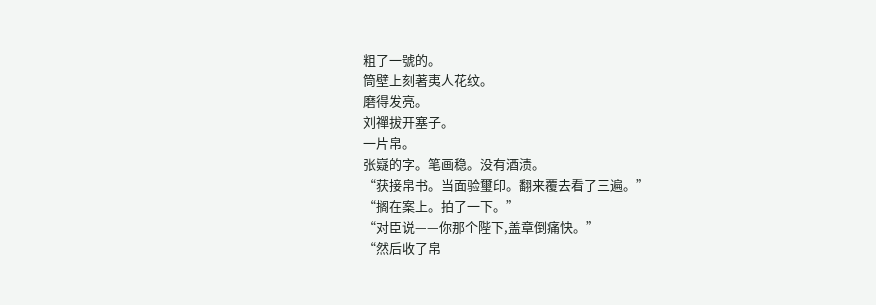粗了一號的。
筒壁上刻著夷人花纹。
磨得发亮。
刘禪拔开塞子。
一片帛。
张嶷的字。笔画稳。没有酒渍。
“获接帛书。当面验璽印。翻来覆去看了三遍。”
“搁在案上。拍了一下。”
“对臣说——你那个陛下,盖章倒痛快。”
“然后收了帛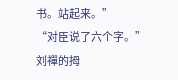书。站起来。”
“对臣说了六个字。”
刘禪的拇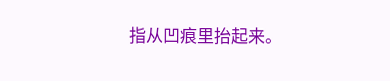指从凹痕里抬起来。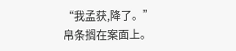“我孟获,降了。”
帛条搁在案面上。